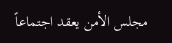مجلس الأمن يعقد اجتماعاً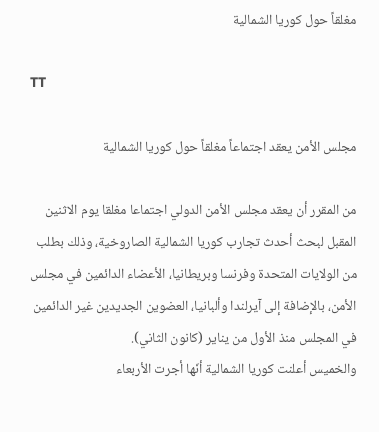مغلقاً حول كوريا الشمالية

TT

مجلس الأمن يعقد اجتماعاً مغلقاً حول كوريا الشمالية

من المقرر أن يعقد مجلس الأمن الدولي اجتماعا مغلقا يوم الاثنين المقبل لبحث أحدث تجارب كوريا الشمالية الصاروخية، وذلك بطلب من الولايات المتحدة وفرنسا وبريطانيا، الأعضاء الدائمين في مجلس الأمن، بالإضافة إلى آيرلندا وألبانيا، العضوين الجديدين غير الدائمين في المجلس منذ الأول من يناير (كانون الثاني).
والخميس أعلنت كوريا الشمالية أنّها أجرت الأربعاء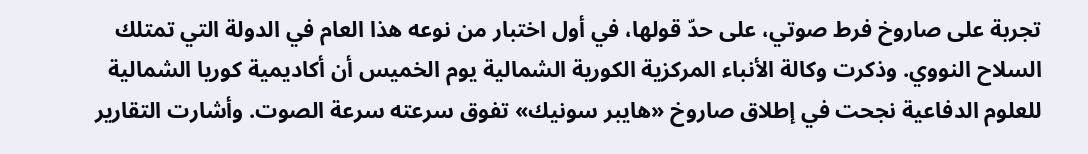تجربة على صاروخ فرط صوتي، على حدّ قولها، في أول اختبار من نوعه هذا العام في الدولة التي تمتلك السلاح النووي. وذكرت وكالة الأنباء المركزية الكورية الشمالية يوم الخميس أن أكاديمية كوريا الشمالية للعلوم الدفاعية نجحت في إطلاق صاروخ «هايبر سونيك» تفوق سرعته سرعة الصوت. وأشارت التقارير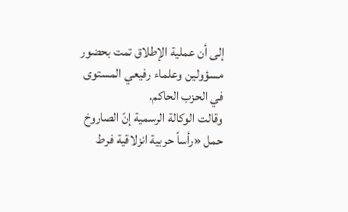إلى أن عملية الإطلاق تمت بحضور مسؤولين وعلماء رفيعي المستوى في الحزب الحاكم.
وقالت الوكالة الرسمية إنّ الصاروخ حمل «رأساً حربية انزلاقية فرط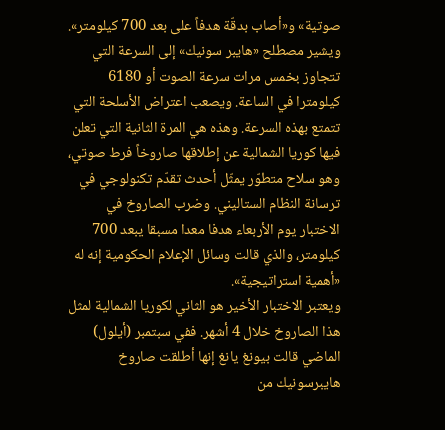صوتية» و«أصاب بدقّة هدفاً على بعد 700 كيلومتر».
ويشير مصطلح «هايبر سونيك» إلى السرعة التي تتجاوز بخمس مرات سرعة الصوت أو 6180 كيلومترا في الساعة. ويصعب اعتراض الأسلحة التي تتمتع بهذه السرعة. وهذه هي المرة الثانية التي تعلن فيها كوريا الشمالية عن إطلاقها صاروخاً فرط صوتي، وهو سلاح متطوّر يمثّل أحدث تقدّم تكنولوجي في ترسانة النظام الستاليني. وضرب الصاروخ في الاختبار يوم الأربعاء هدفا معدا مسبقا يبعد 700 كيلومتر، والذي قالت وسائل الإعلام الحكومية إنه له «أهمية استراتيجية».
ويعتبر الاختبار الأخير هو الثاني لكوريا الشمالية لمثل هذا الصاروخ خلال 4 أشهر. ففي سبتمبر (أيلول) الماضي قالت بيونغ يانغ إنها أطلقت صاروخ هايبرسونيك من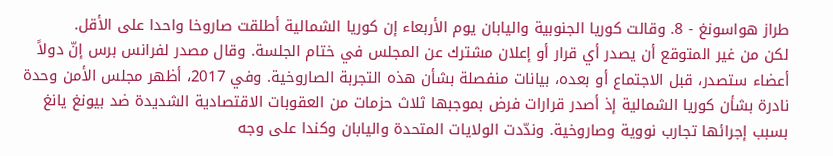طراز هواسونغ - 8. وقالت كوريا الجنوبية واليابان يوم الأربعاء إن كوريا الشمالية أطلقت صاروخا واحدا على الأقل.
لكن من غير المتوقع أن يصدر أي قرار أو إعلان مشترك عن المجلس في ختام الجلسة. وقال مصدر لفرانس برس إنّ دولاً أعضاء ستصدر، قبل الاجتماع أو بعده، بيانات منفصلة بشأن هذه التجربة الصاروخية. وفي 2017، أظهر مجلس الأمن وحدة نادرة بشأن كوريا الشمالية إذ أصدر قرارات فرض بموجبها ثلاث حزمات من العقوبات الاقتصادية الشديدة ضد بيونغ يانغ بسبب إجرائها تجارب نووية وصاروخية. وندّدت الولايات المتحدة واليابان وكندا على وجه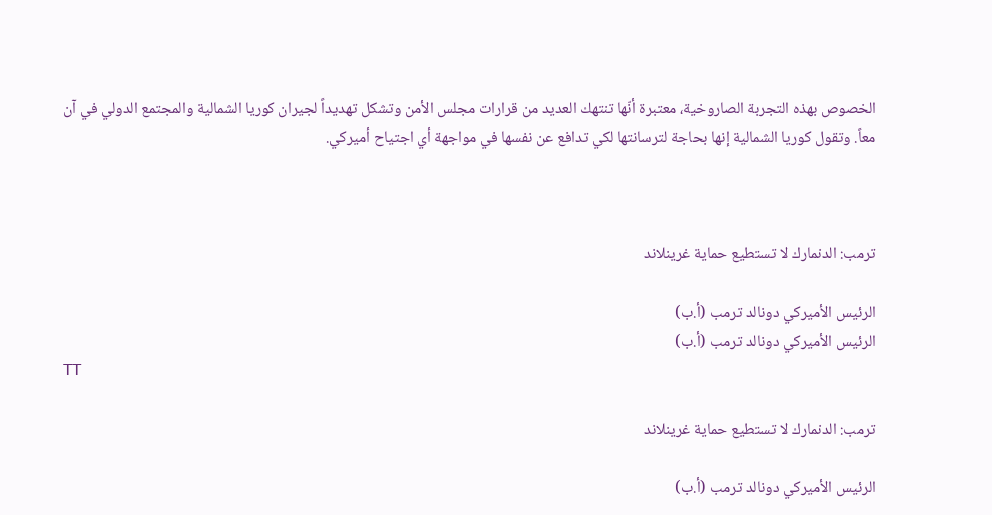الخصوص بهذه التجربة الصاروخية، معتبرة أنّها تنتهك العديد من قرارات مجلس الأمن وتشكل تهديداً لجيران كوريا الشمالية والمجتمع الدولي في آن معاً. وتقول كوريا الشمالية إنها بحاجة لترسانتها لكي تدافع عن نفسها في مواجهة أي اجتياح أميركي.



ترمب: الدنمارك لا تستطيع حماية غرينلاند

الرئيس الأميركي دونالد ترمب (أ.ب)
الرئيس الأميركي دونالد ترمب (أ.ب)
TT

ترمب: الدنمارك لا تستطيع حماية غرينلاند

الرئيس الأميركي دونالد ترمب (أ.ب)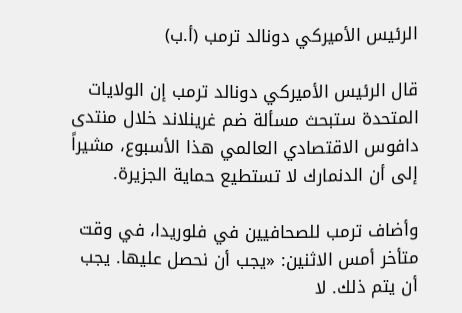الرئيس الأميركي دونالد ترمب (أ.ب)

قال الرئيس الأميركي دونالد ترمب إن الولايات المتحدة ستبحث مسألة ضم ‌غرينلاند ‌خلال ‌منتدى دافوس الاقتصادي ‌العالمي هذا الأسبوع، مشيراً إلى أن الدنمارك لا تستطيع حماية الجزيرة.

وأضاف ترمب ‌للصحافيين في فلوريدا، في وقت متأخر أمس الاثنين: «يجب أن نحصل عليها. يجب أن يتم ذلك. لا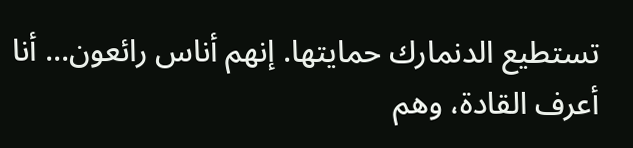تستطيع الدنمارك حمايتها. إنهم أناس رائعون... أنا أعرف القادة، وهم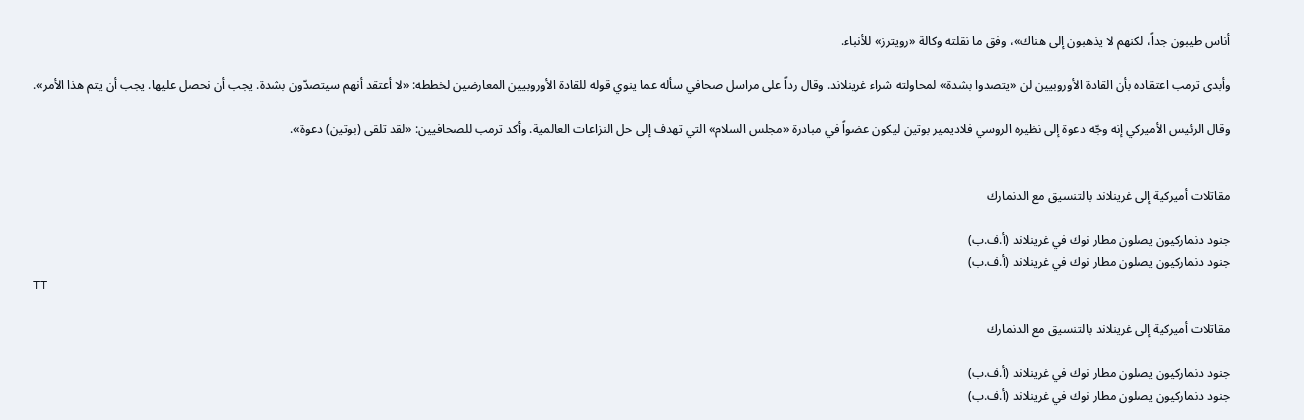أناس طيبون جداً، لكنهم لا يذهبون إلى ‌هناك»، وفق ما نقلته وكالة «رويترز» للأنباء.

وأبدى ترمب اعتقاده بأن القادة الأوروبيين لن «يتصدوا بشدة» لمحاولته شراء غرينلاند. وقال رداً على مراسل صحافي سأله عما ينوي قوله للقادة الأوروبيين المعارضين لخططه: «لا أعتقد أنهم سيتصدّون بشدة. يجب أن نحصل عليها. يجب أن يتم هذا الأمر».

وقال الرئيس الأميركي إنه ‌وجّه ‌دعوة إلى نظيره ‌الروسي فلاديمير بوتين ليكون عضواً في مبادرة «مجلس السلام» التي تهدف إلى حل النزاعات العالمية. وأكد ترمب للصحافيين: «لقد تلقى (بوتين) دعوة».


مقاتلات أميركية إلى غرينلاند بالتنسيق مع الدنمارك

جنود دنماركيون يصلون مطار نوك في غرينلاند (أ.ف.ب)
جنود دنماركيون يصلون مطار نوك في غرينلاند (أ.ف.ب)
TT

مقاتلات أميركية إلى غرينلاند بالتنسيق مع الدنمارك

جنود دنماركيون يصلون مطار نوك في غرينلاند (أ.ف.ب)
جنود دنماركيون يصلون مطار نوك في غرينلاند (أ.ف.ب)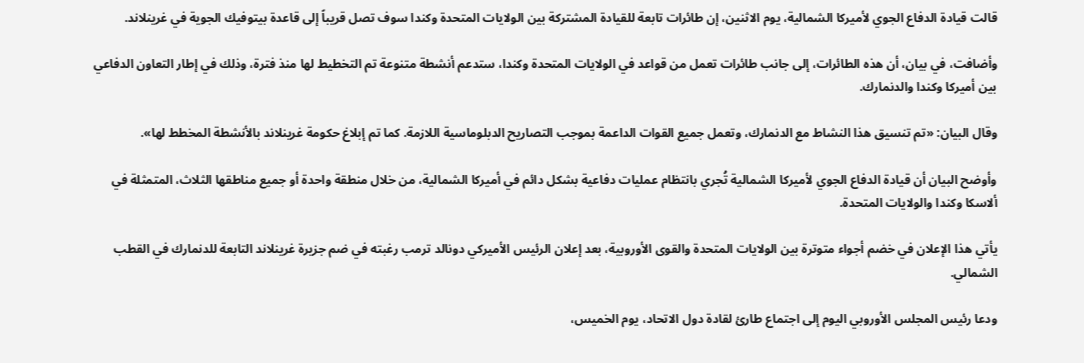قالت قيادة الدفاع الجوي لأميركا الشمالية، يوم الاثنين، إن طائرات تابعة للقيادة المشتركة بين الولايات المتحدة وكندا سوف تصل قريباً إلى قاعدة بيتوفيك الجوية في غرينلاند.

وأضافت، في بيان، أن هذه الطائرات، إلى جانب طائرات تعمل من قواعد في الولايات المتحدة وكندا، ستدعم أنشطة متنوعة تم التخطيط لها منذ فترة، وذلك في إطار التعاون الدفاعي بين أميركا وكندا والدنمارك.

وقال البيان: «تم تنسيق هذا النشاط مع الدنمارك، وتعمل جميع القوات الداعمة بموجب التصاريح الدبلوماسية اللازمة. كما تم إبلاغ حكومة غرينلاند بالأنشطة المخطط لها».

وأوضح البيان أن قيادة الدفاع الجوي لأميركا الشمالية تُجري بانتظام عمليات دفاعية بشكل دائم في أميركا الشمالية، من خلال منطقة واحدة أو جميع مناطقها الثلاث، المتمثلة في ألاسكا وكندا والولايات المتحدة.

يأتي هذا الإعلان في خضم أجواء متوترة بين الولايات المتحدة والقوى الأوروبية، بعد إعلان الرئيس الأميركي دونالد ترمب رغبته في ضم جزيرة غرينلاند التابعة للدنمارك في القطب الشمالي.

ودعا رئيس المجلس الأوروبي اليوم إلى اجتماع طارئ لقادة دول الاتحاد، يوم الخميس،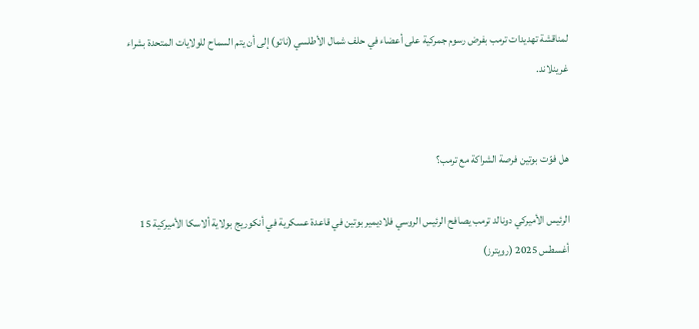لمناقشة تهديدات ترمب بفرض رسوم جمركية على أعضاء في حلف شمال الأطلسي (ناتو) إلى أن يتم السماح للولايات المتحدة بشراء غرينلاند.


هل فوّت بوتين فرصة الشراكة مع ترمب؟

الرئيس الأميركي دونالد ترمب يصافح الرئيس الروسي فلاديمير بوتين في قاعدة عسكرية في أنكوريج بولاية ألاسكا الأميركية 15 أغسطس 2025 (رويترز)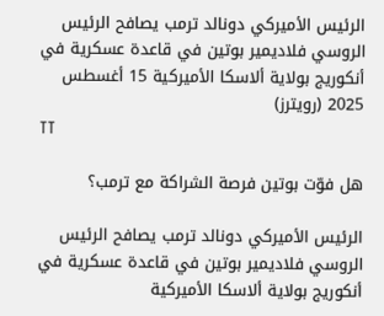الرئيس الأميركي دونالد ترمب يصافح الرئيس الروسي فلاديمير بوتين في قاعدة عسكرية في أنكوريج بولاية ألاسكا الأميركية 15 أغسطس 2025 (رويترز)
TT

هل فوّت بوتين فرصة الشراكة مع ترمب؟

الرئيس الأميركي دونالد ترمب يصافح الرئيس الروسي فلاديمير بوتين في قاعدة عسكرية في أنكوريج بولاية ألاسكا الأميركية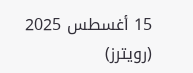15 أغسطس 2025 (رويترز)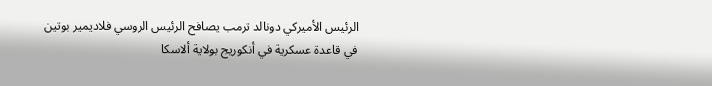الرئيس الأميركي دونالد ترمب يصافح الرئيس الروسي فلاديمير بوتين في قاعدة عسكرية في أنكوريج بولاية ألاسكا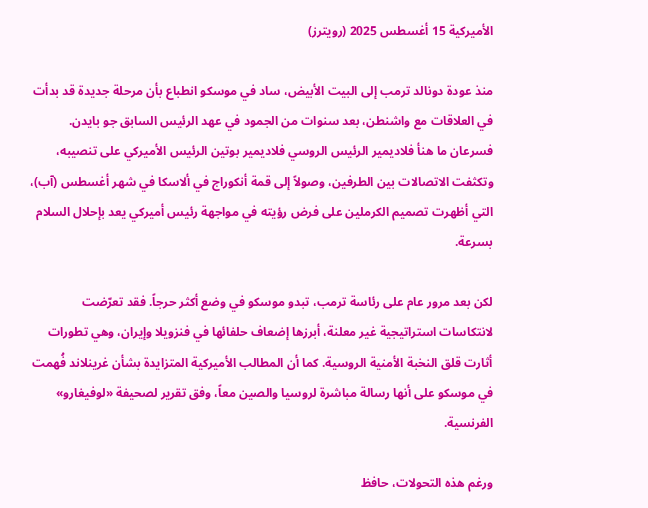الأميركية 15 أغسطس 2025 (رويترز)

منذ عودة دونالد ترمب إلى البيت الأبيض، ساد في موسكو انطباع بأن مرحلة جديدة قد بدأت في العلاقات مع واشنطن، بعد سنوات من الجمود في عهد الرئيس السابق جو بايدن. فسرعان ما هنأ فلاديمير الرئيس الروسي فلاديمير بوتين الرئيس الأميركي على تنصيبه، وتكثفت الاتصالات بين الطرفين، وصولاً إلى قمة أنكوراج في ألاسكا في شهر أغسطس (آب)، التي أظهرت تصميم الكرملين على فرض رؤيته في مواجهة رئيس أميركي يعد بإحلال السلام بسرعة.

لكن بعد مرور عام على رئاسة ترمب، تبدو موسكو في وضع أكثر حرجاً. فقد تعرّضت لانتكاسات استراتيجية غير معلنة، أبرزها إضعاف حلفائها في فنزويلا وإيران، وهي تطورات أثارت قلق النخبة الأمنية الروسية. كما أن المطالب الأميركية المتزايدة بشأن غرينلاند فُهمت في موسكو على أنها رسالة مباشرة لروسيا والصين معاً، وفق تقرير لصحيفة «لوفيغارو» الفرنسية.

ورغم هذه التحولات، حافظ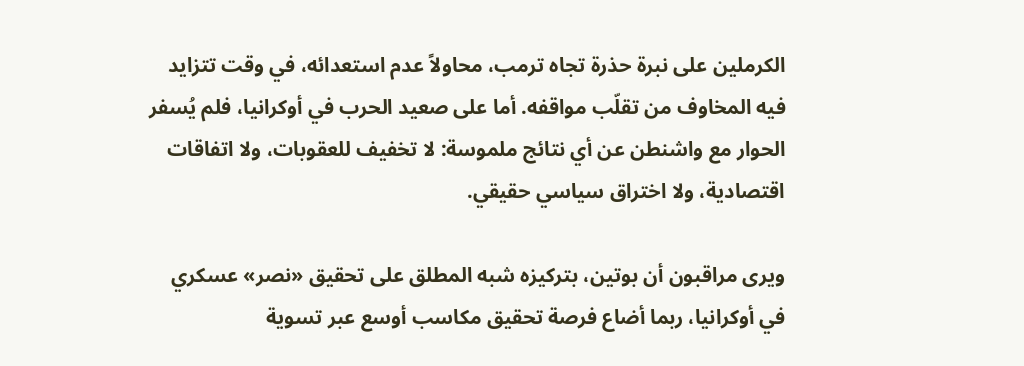الكرملين على نبرة حذرة تجاه ترمب، محاولاً عدم استعدائه، في وقت تتزايد فيه المخاوف من تقلّب مواقفه. أما على صعيد الحرب في أوكرانيا، فلم يُسفر الحوار مع واشنطن عن أي نتائج ملموسة: لا تخفيف للعقوبات، ولا اتفاقات اقتصادية، ولا اختراق سياسي حقيقي.

ويرى مراقبون أن بوتين، بتركيزه شبه المطلق على تحقيق «نصر» عسكري في أوكرانيا، ربما أضاع فرصة تحقيق مكاسب أوسع عبر تسوية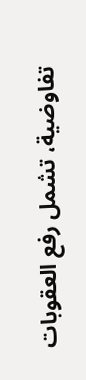تفاوضية، تشمل رفع العقوبات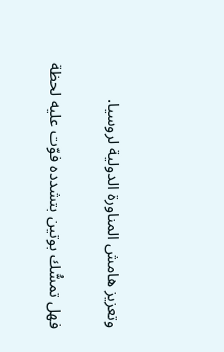وتعزيز هامش المناورة الدولية لروسيا.

فهل تمسُّك بوتين بتشدده فوّت عليه لحظة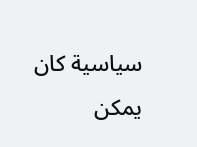سياسية كان يمكن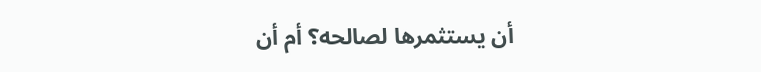أن يستثمرها لصالحه؟ أم أن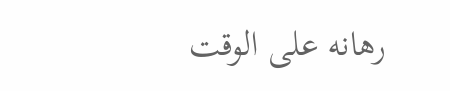رهانه على الوقت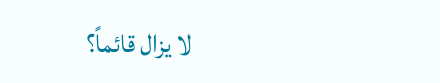لا يزال قائماً؟